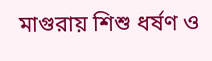মাগুরায় শিশু ধর্ষণ ও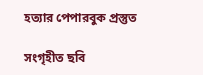হত্যার পেপারবুক প্রস্তুত

সংগৃহীত ছবি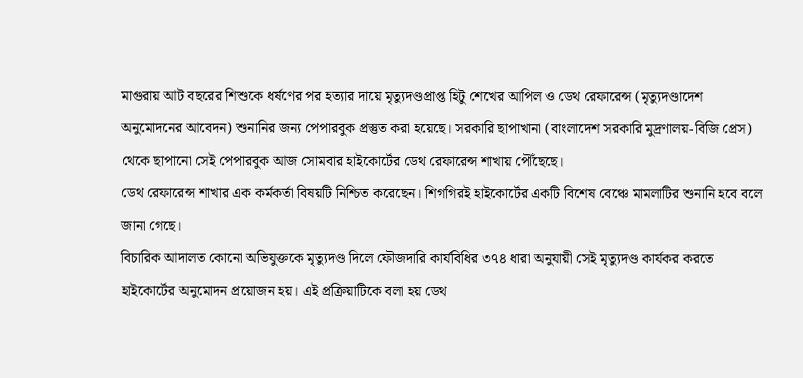মাগুরায় আট বছরের শিশুকে ধর্ষণের পর হত্যার দায়ে মৃত্যুদণ্ডপ্রাপ্ত হিটু শেখের আপিল ও ডেথ রেফারেন্স (মৃত্যুদণ্ডাদেশ অনুমোদনের আবেদন) শুনানির জন্য পেপারবুক প্রস্তুত করা হয়েছে। সরকারি ছাপাখানা (বাংলাদেশ সরকারি মুদ্রণালয়-বিজি প্রেস) থেকে ছাপানো সেই পেপারবুক আজ সোমবার হাইকোর্টের ডেথ রেফারেন্স শাখায় পৌঁছেছে।
ডেথ রেফারেন্স শাখার এক কর্মকর্তা বিষয়টি নিশ্চিত করেছেন। শিগগিরই হাইকোর্টের একটি বিশেষ বেঞ্চে মামলাটির শুনানি হবে বলে জানা গেছে।
বিচারিক আদালত কোনো অভিযুক্তকে মৃত্যুদণ্ড দিলে ফৌজদারি কার্যবিধির ৩৭৪ ধারা অনুযায়ী সেই মৃত্যুদণ্ড কার্যকর করতে হাইকোর্টের অনুমোদন প্রয়োজন হয়। এই প্রক্রিয়াটিকে বলা হয় ডেথ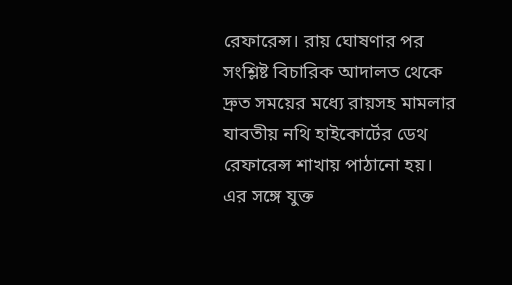রেফারেন্স। রায় ঘোষণার পর সংশ্লিষ্ট বিচারিক আদালত থেকে দ্রুত সময়ের মধ্যে রায়সহ মামলার যাবতীয় নথি হাইকোর্টের ডেথ রেফারেন্স শাখায় পাঠানো হয়।
এর সঙ্গে যুক্ত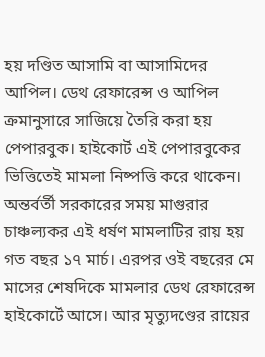হয় দণ্ডিত আসামি বা আসামিদের আপিল। ডেথ রেফারেন্স ও আপিল ক্রমানুসারে সাজিয়ে তৈরি করা হয় পেপারবুক। হাইকোর্ট এই পেপারবুকের ভিত্তিতেই মামলা নিষ্পত্তি করে থাকেন।
অন্তর্বর্তী সরকারের সময় মাগুরার চাঞ্চল্যকর এই ধর্ষণ মামলাটির রায় হয় গত বছর ১৭ মার্চ। এরপর ওই বছরের মে মাসের শেষদিকে মামলার ডেথ রেফারেন্স হাইকোর্টে আসে। আর মৃত্যুদণ্ডের রায়ের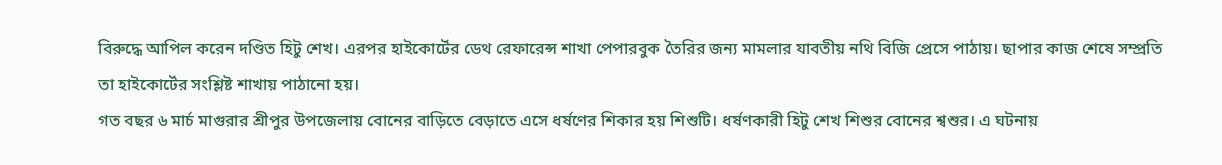বিরুদ্ধে আপিল করেন দণ্ডিত হিটু শেখ। এরপর হাইকোর্টের ডেথ রেফারেন্স শাখা পেপারবুক তৈরির জন্য মামলার যাবতীয় নথি বিজি প্রেসে পাঠায়। ছাপার কাজ শেষে সম্প্রতি তা হাইকোর্টের সংশ্লিষ্ট শাখায় পাঠানো হয়।
গত বছর ৬ মার্চ মাগুরার শ্রীপুর উপজেলায় বোনের বাড়িতে বেড়াতে এসে ধর্ষণের শিকার হয় শিশুটি। ধর্ষণকারী হিটু শেখ শিশুর বোনের শ্বশুর। এ ঘটনায়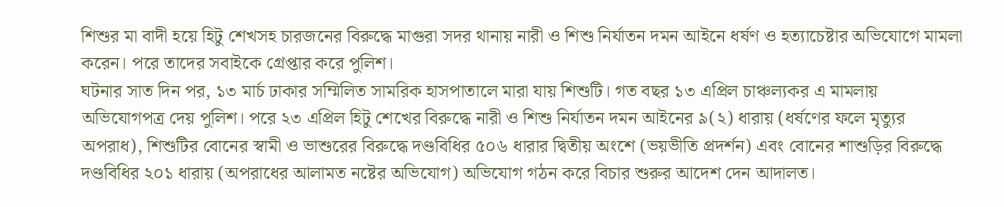শিশুর মা বাদী হয়ে হিটু শেখসহ চারজনের বিরুদ্ধে মাগুরা সদর থানায় নারী ও শিশু নির্যাতন দমন আইনে ধর্ষণ ও হত্যাচেষ্টার অভিযোগে মামলা করেন। পরে তাদের সবাইকে গ্রেপ্তার করে পুলিশ।
ঘটনার সাত দিন পর, ১৩ মার্চ ঢাকার সম্মিলিত সামরিক হাসপাতালে মারা যায় শিশুটি। গত বছর ১৩ এপ্রিল চাঞ্চল্যকর এ মামলায় অভিযোগপত্র দেয় পুলিশ। পরে ২৩ এপ্রিল হিটু শেখের বিরুদ্ধে নারী ও শিশু নির্যাতন দমন আইনের ৯(২) ধারায় (ধর্ষণের ফলে মৃত্যুর অপরাধ), শিশুটির বোনের স্বামী ও ভাশুরের বিরুদ্ধে দণ্ডবিধির ৫০৬ ধারার দ্বিতীয় অংশে (ভয়ভীতি প্রদর্শন) এবং বোনের শাশুড়ির বিরুদ্ধে দণ্ডবিধির ২০১ ধারায় (অপরাধের আলামত নষ্টের অভিযোগ) অভিযোগ গঠন করে বিচার শুরুর আদেশ দেন আদালত।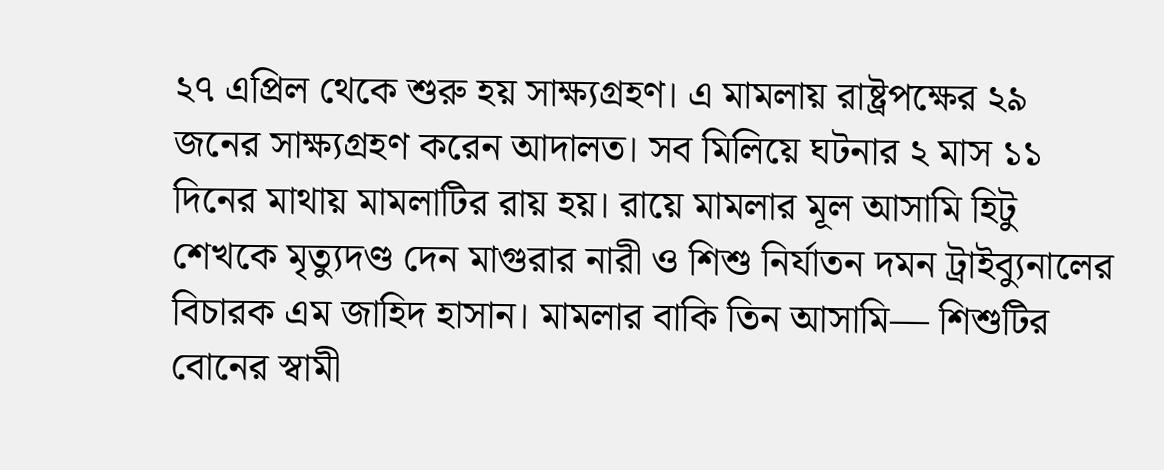২৭ এপ্রিল থেকে শুরু হয় সাক্ষ্যগ্রহণ। এ মামলায় রাষ্ট্রপক্ষের ২৯ জনের সাক্ষ্যগ্রহণ করেন আদালত। সব মিলিয়ে ঘটনার ২ মাস ১১ দিনের মাথায় মামলাটির রায় হয়। রায়ে মামলার মূল আসামি হিটু শেখকে মৃত্যুদণ্ড দেন মাগুরার নারী ও শিশু নির্যাতন দমন ট্রাইব্যুনালের বিচারক এম জাহিদ হাসান। মামলার বাকি তিন আসামি— শিশুটির বোনের স্বামী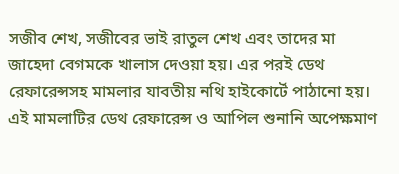সজীব শেখ, সজীবের ভাই রাতুল শেখ এবং তাদের মা জাহেদা বেগমকে খালাস দেওয়া হয়। এর পরই ডেথ রেফারেন্সসহ মামলার যাবতীয় নথি হাইকোর্টে পাঠানো হয়।
এই মামলাটির ডেথ রেফারেন্স ও আপিল শুনানি অপেক্ষমাণ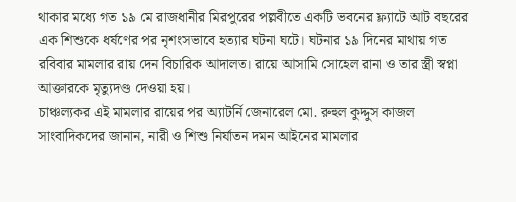থাকার মধ্যে গত ১৯ মে রাজধানীর মিরপুরের পল্লবীতে একটি ভবনের ফ্ল্যাটে আট বছরের এক শিশুকে ধর্ষণের পর নৃশংসভাবে হত্যার ঘটনা ঘটে। ঘটনার ১৯ দিনের মাথায় গত রবিবার মামলার রায় দেন বিচারিক আদালত। রায়ে আসামি সোহেল রানা ও তার স্ত্রী স্বপ্না আক্তারকে মৃত্যুদণ্ড দেওয়া হয়।
চাঞ্চল্যকর এই মামলার রায়ের পর অ্যাটর্নি জেনারেল মো. রুহুল কুদ্দুস কাজল সাংবাদিকদের জানান, নারী ও শিশু নির্যাতন দমন আইনের মামলার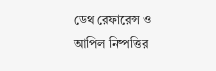ডেথ রেফারেন্স ও আপিল নিষ্পত্তির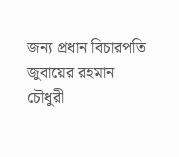জন্য প্রধান বিচারপতি জুবায়ের রহমান চৌধুরী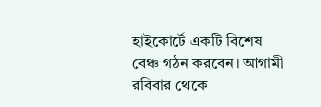হাইকোর্টে একটি বিশেষ বেঞ্চ গঠন করবেন। আগামী রবিবার থেকে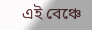এই বেঞ্চে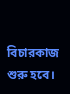বিচারকাজ শুরু হবে।